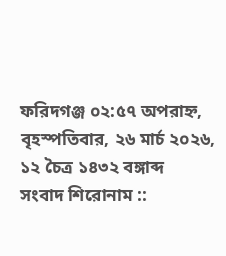ফরিদগঞ্জ ০২:৫৭ অপরাহ্ন, বৃহস্পতিবার, ২৬ মার্চ ২০২৬, ১২ চৈত্র ১৪৩২ বঙ্গাব্দ
সংবাদ শিরোনাম ::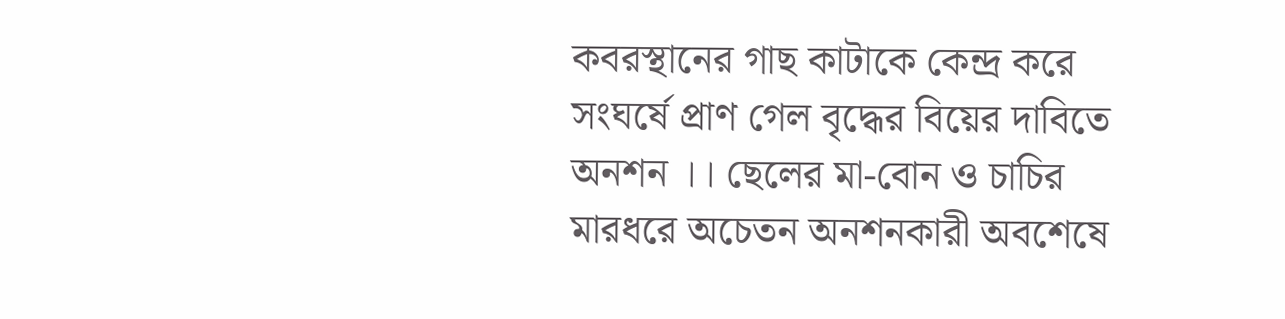কবরস্থানের গাছ কাটাকে কেন্দ্র করে সংঘর্ষে প্রাণ গেল বৃদ্ধের বিয়ের দাবিতে অনশন ।। ছেলের মা-বোন ও চাচির মারধরে অচেতন অনশনকারী অবশেষে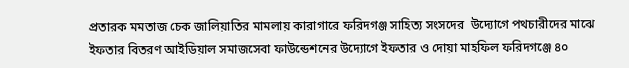প্রতারক মমতাজ চেক জালিয়াতির মামলায় কারাগারে ফরিদগঞ্জ সাহিত্য সংসদের  উদ্যোগে পথচারীদের মাঝে ইফতার বিতরণ আইডিয়াল সমাজসেবা ফাউন্ডেশনের উদ্যোগে ইফতার ও দোয়া মাহফিল ফরিদগঞ্জে ৪০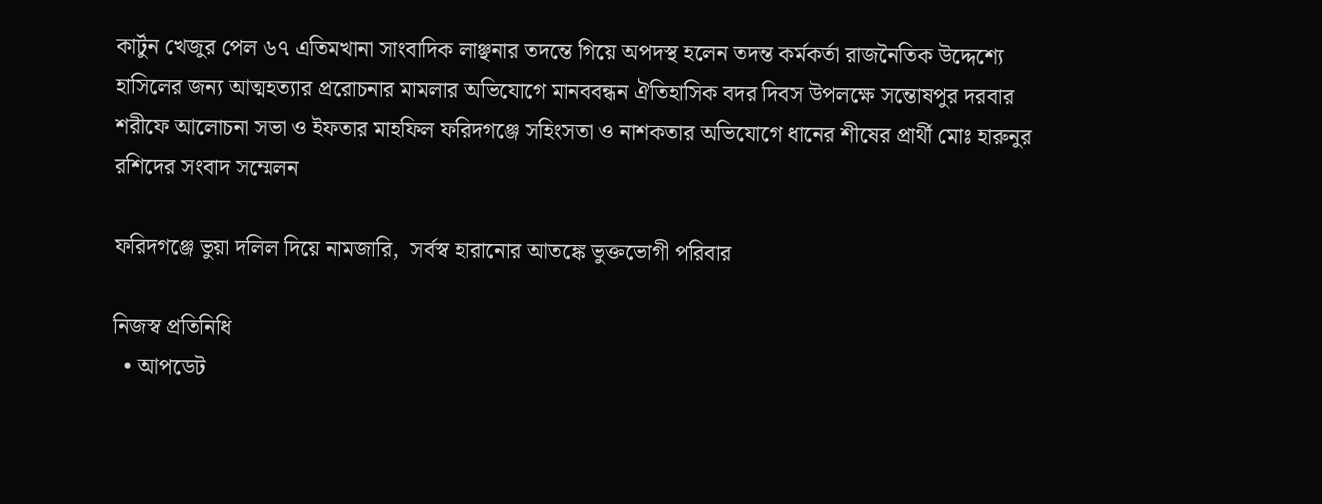কার্টুন খেজুর পেল ৬৭ এতিমখানা সাংবাদিক লাঞ্ছনার তদন্তে গিয়ে অপদস্থ হলেন তদন্ত কর্মকর্তা রাজনৈতিক উদ্দেশ্যে হাসিলের জন্য আত্মহত্যার প্ররোচনার মামলার অভিযোগে মানববন্ধন ঐতিহাসিক বদর দিবস উপলক্ষে সন্তোষপুর দরবার শরীফে আলোচনা সভা ও ইফতার মাহফিল ফরিদগঞ্জে সহিংসতা ও নাশকতার অভিযোগে ধানের শীষের প্রার্থী মোঃ হারুনুর রশিদের সংবাদ সম্মেলন

ফরিদগঞ্জে ভুয়া দলিল দিয়ে নামজারি,  সর্বস্ব হারানোর আতঙ্কে ভুক্তভোগী পরিবার

নিজস্ব প্রতিনিধি
  • আপডেট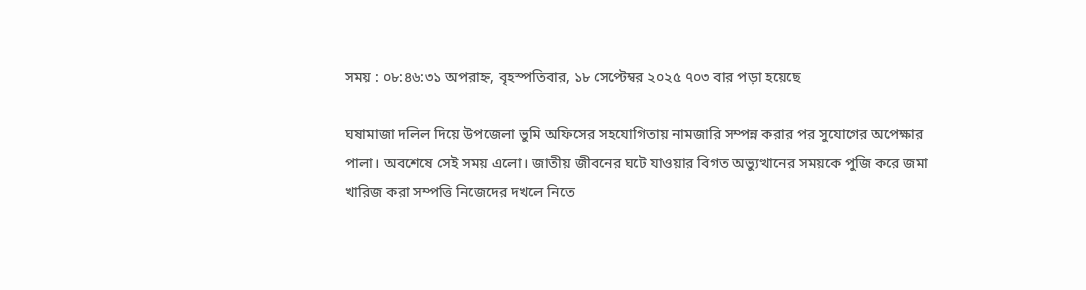সময় : ০৮:৪৬:৩১ অপরাহ্ন, বৃহস্পতিবার, ১৮ সেপ্টেম্বর ২০২৫ ৭০৩ বার পড়া হয়েছে

ঘষামাজা দলিল দিয়ে উপজেলা ভুমি অফিসের সহযোগিতায় নামজারি সম্পন্ন করার পর সুযোগের অপেক্ষার পালা। অবশেষে সেই সময় এলো। জাতীয় জীবনের ঘটে যাওয়ার বিগত অভ্যুত্থানের সময়কে পুজি করে জমা খারিজ করা সম্পত্তি নিজেদের দখলে নিতে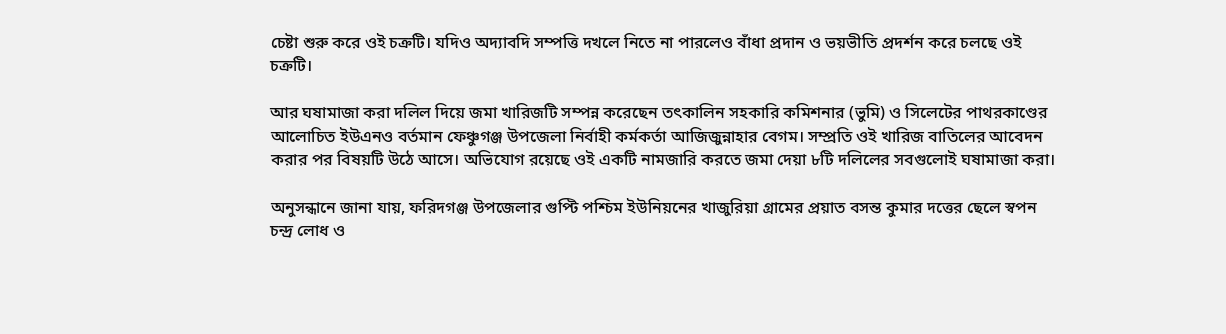চেষ্টা শুরু করে ওই চক্রটি। যদিও অদ্যাবদি সম্পত্তি দখলে নিতে না পারলেও বাঁধা প্রদান ও ভয়ভীতি প্রদর্শন করে চলছে ওই চক্রটি।

আর ঘষামাজা করা দলিল দিয়ে জমা খারিজটি সম্পন্ন করেছেন তৎকালিন সহকারি কমিশনার (ভুমি) ও সিলেটের পাথরকাণ্ডের আলোচিত ইউএনও বর্তমান ফেঞ্চুগঞ্জ উপজেলা নির্বাহী কর্মকর্তা আজিজুন্নাহার বেগম। সম্প্রতি ওই খারিজ বাতিলের আবেদন করার পর বিষয়টি উঠে আসে। অভিযোগ রয়েছে ওই একটি নামজারি করতে জমা দেয়া ৮টি দলিলের সবগুলোই ঘষামাজা করা।

অনুসন্ধানে জানা যায়, ফরিদগঞ্জ উপজেলার গুপ্টি পশ্চিম ইউনিয়নের খাজুরিয়া গ্রামের প্রয়াত বসন্ত কুমার দত্তের ছেলে স্বপন চন্দ্র লোধ ও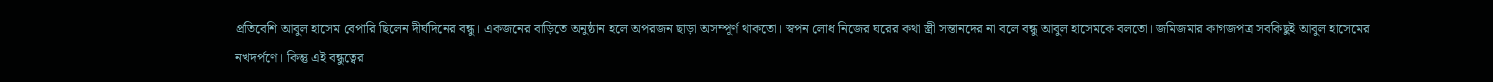প্রতিবেশি আবুল হাসেম বেপারি ছিলেন দীর্ঘদিনের বন্ধু। একজনের বাড়িতে অনুষ্ঠান হলে অপরজন ছাড়া অসম্পূর্ণ থাকতো। স্বপন লোধ নিজের ঘরের কথা স্ত্রী সন্তানদের না বলে বন্ধু আবুল হাসেমকে বলতো। জমিজমার কাগজপত্র সবকিছুই আবুল হাসেমের নখদর্পণে। কিন্তু এই বন্ধুত্বের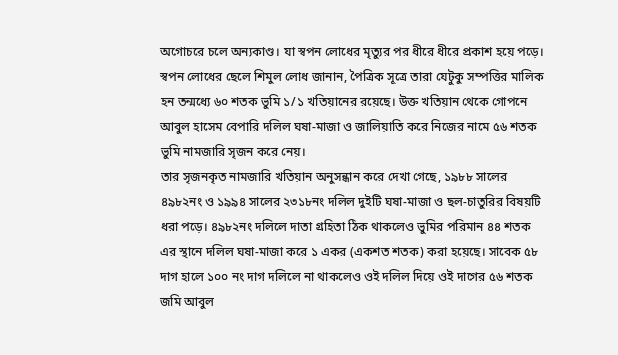অগোচরে চলে অন্যকাণ্ড। যা স্বপন লোধের মৃত্যুর পর ধীরে ধীরে প্রকাশ হয়ে পড়ে।
স্বপন লোধের ছেলে শিমুল লোধ জানান, পৈত্রিক সূত্রে তারা যেটুকু সম্পত্তির মালিক হন তন্মধ্যে ৬০ শতক ভুমি ১/১ খতিয়ানের রয়েছে। উক্ত খতিয়ান থেকে গোপনে আবুল হাসেম বেপারি দলিল ঘষা-মাজা ও জালিয়াতি করে নিজের নামে ৫৬ শতক ভুমি নামজারি সৃজন করে নেয়।
তার সৃজনকৃত নামজারি খতিয়ান অনুসন্ধান করে দেখা গেছে, ১৯৮৮ সালের ৪৯৮২নং ও ১৯৯৪ সালের ২৩১৮নং দলিল দুইটি ঘষা-মাজা ও ছল-চাতুরির বিষয়টি ধরা পড়ে। ৪৯৮২নং দলিলে দাতা গ্রহিতা ঠিক থাকলেও ভুমির পরিমান ৪৪ শতক এর স্থানে দলিল ঘষা-মাজা করে ১ একর (একশত শতক) করা হয়েছে। সাবেক ৫৮ দাগ হালে ১০০ নং দাগ দলিলে না থাকলেও ওই দলিল দিয়ে ওই দাগের ৫৬ শতক জমি আবুল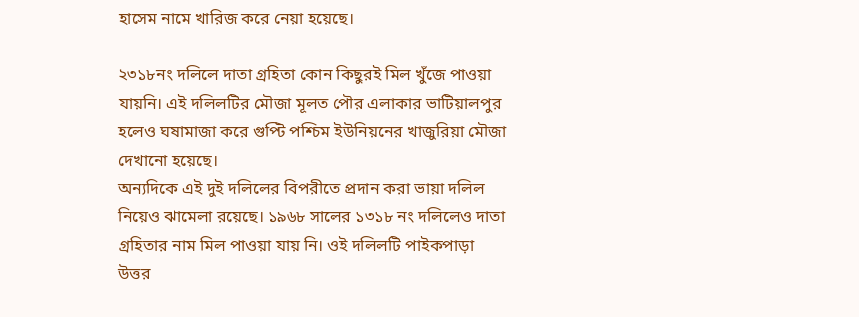হাসেম নামে খারিজ করে নেয়া হয়েছে।

২৩১৮নং দলিলে দাতা গ্রহিতা কোন কিছুরই মিল খুঁজে পাওয়া যায়নি। এই দলিলটির মৌজা মূলত পৌর এলাকার ভাটিয়ালপুর হলেও ঘষামাজা করে গুপ্টি পশ্চিম ইউনিয়নের খাজুরিয়া মৌজা দেখানো হয়েছে।
অন্যদিকে এই দুই দলিলের বিপরীতে প্রদান করা ভায়া দলিল নিয়েও ঝামেলা রয়েছে। ১৯৬৮ সালের ১৩১৮ নং দলিলেও দাতা গ্রহিতার নাম মিল পাওয়া যায় নি। ওই দলিলটি পাইকপাড়া উত্তর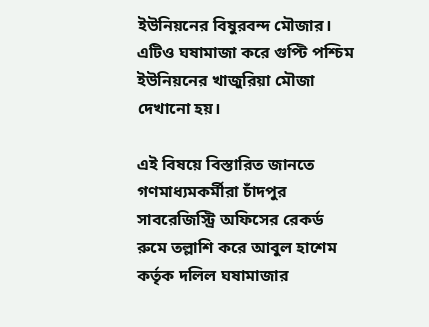ইউনিয়নের বিষুরবন্দ মৌজার। এটিও ঘষামাজা করে গুপ্টি পশ্চিম ইউনিয়নের খাজুরিয়া মৌজা দেখানো হয়।

এই বিষয়ে বিস্তারিত জানতে গণমাধ্যমকর্মীরা চাঁদপুর সাবরেজিস্ট্রি অফিসের রেকর্ড রুমে তল্লাশি করে আবুল হাশেম কর্তৃক দলিল ঘষামাজার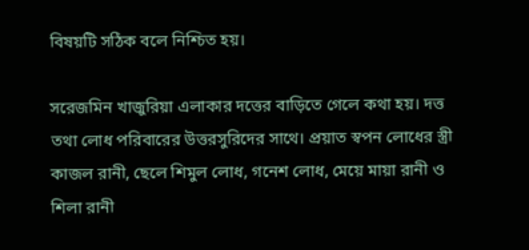বিষয়টি সঠিক বলে নিশ্চিত হয়।

সরেজমিন খাজুরিয়া এলাকার দত্তের বাড়িতে গেলে কথা হয়। দত্ত তথা লোধ পরিবারের উত্তরসুরিদের সাথে। প্রয়াত স্বপন লোধের স্ত্রী কাজল রানী, ছেলে শিমুল লোধ, গনেশ লোধ, মেয়ে মায়া রানী ও শিলা রানী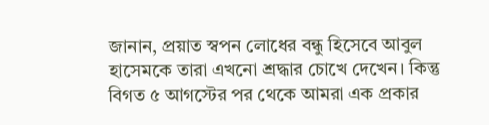জানান, প্রয়াত স্বপন লোধের বন্ধু হিসেবে আবুল হাসেমকে তারা এখনো শ্রদ্ধার চোখে দেখেন। কিন্তু বিগত ৫ আগস্টের পর থেকে আমরা এক প্রকার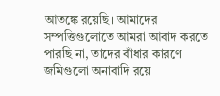আতঙ্কে রয়েছি। আমাদের সম্পত্তিগুলোতে আমরা আবাদ করতে পারছি না, তাদের বাঁধার কারণে জমিগুলো অনাবাদি রয়ে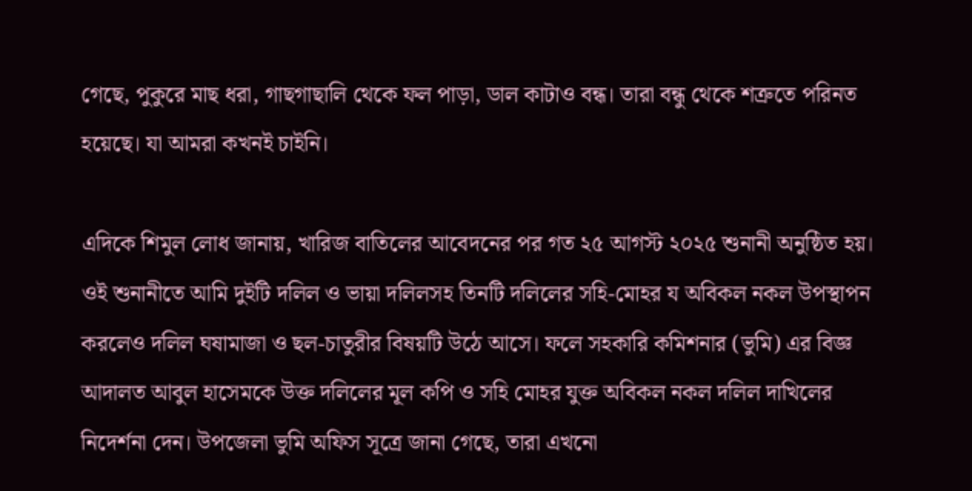গেছে, পুকুরে মাছ ধরা, গাছগাছালি থেকে ফল পাড়া, ডাল কাটাও বন্ধ। তারা বন্ধু থেকে শত্রুতে পরিনত হয়েছে। যা আমরা কখনই চাইনি।

এদিকে শিমুল লোধ জানায়, খারিজ বাতিলের আবেদনের পর গত ২৫ আগস্ট ২০২৫ শুনানী অনুষ্ঠিত হয়। ওই শুনানীতে আমি দুইটি দলিল ও ভায়া দলিলসহ তিনটি দলিলের সহি-মোহর য অবিকল নকল উপস্থাপন করলেও দলিল ঘষামাজা ও ছল-চাতুরীর বিষয়টি উঠে আসে। ফলে সহকারি কমিশনার (ভুমি) এর বিজ্ঞ আদালত আবুল হাসেমকে উক্ত দলিলের মূল কপি ও সহি মোহর যুক্ত অবিকল নকল দলিল দাখিলের নিদের্শনা দেন। উপজেলা ভুমি অফিস সূত্রে জানা গেছে, তারা এখনো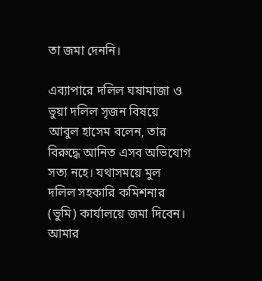তা জমা দেননি।

এব্যাপারে দলিল ঘষামাজা ও ভুয়া দলিল সৃজন বিষয়ে আবুল হাসেম বলেন, তার বিরুদ্ধে আনিত এসব অভিযোগ সত্য নহে। যথাসময়ে মুল দলিল সহকারি কমিশনার (ভুমি) কার্যালয়ে জমা দিবেন। আমার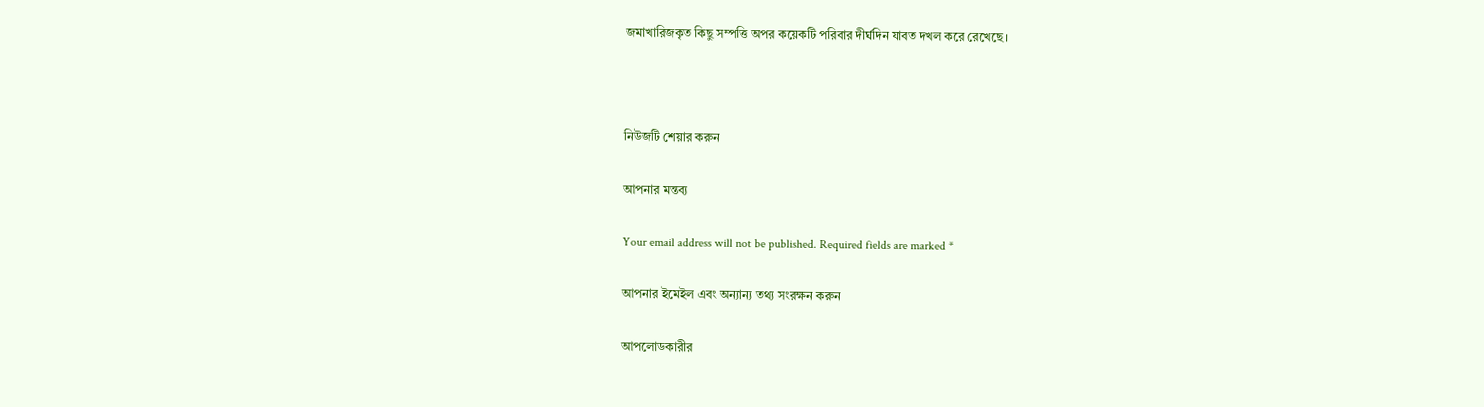জমাখারিজকৃত কিছু সম্পত্তি অপর কয়েকটি পরিবার দীর্ঘদিন যাবত দখল করে রেখেছে।



নিউজটি শেয়ার করুন

আপনার মন্তব্য

Your email address will not be published. Required fields are marked *

আপনার ইমেইল এবং অন্যান্য তথ্য সংরক্ষন করুন

আপলোডকারীর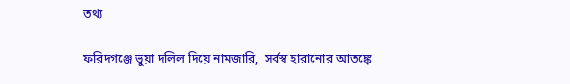তথ্য

ফরিদগঞ্জে ভুয়া দলিল দিয়ে নামজারি,  সর্বস্ব হারানোর আতঙ্কে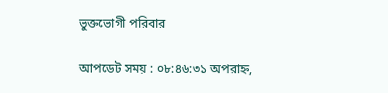ভুক্তভোগী পরিবার

আপডেট সময় : ০৮:৪৬:৩১ অপরাহ্ন,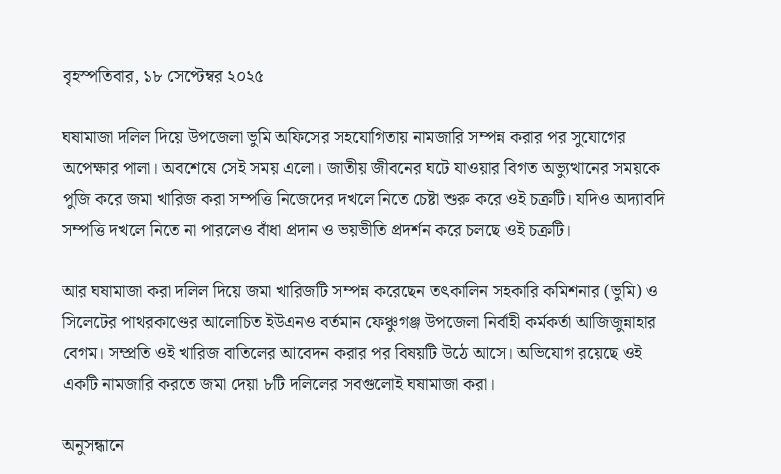বৃহস্পতিবার, ১৮ সেপ্টেম্বর ২০২৫

ঘষামাজা দলিল দিয়ে উপজেলা ভুমি অফিসের সহযোগিতায় নামজারি সম্পন্ন করার পর সুযোগের অপেক্ষার পালা। অবশেষে সেই সময় এলো। জাতীয় জীবনের ঘটে যাওয়ার বিগত অভ্যুত্থানের সময়কে পুজি করে জমা খারিজ করা সম্পত্তি নিজেদের দখলে নিতে চেষ্টা শুরু করে ওই চক্রটি। যদিও অদ্যাবদি সম্পত্তি দখলে নিতে না পারলেও বাঁধা প্রদান ও ভয়ভীতি প্রদর্শন করে চলছে ওই চক্রটি।

আর ঘষামাজা করা দলিল দিয়ে জমা খারিজটি সম্পন্ন করেছেন তৎকালিন সহকারি কমিশনার (ভুমি) ও সিলেটের পাথরকাণ্ডের আলোচিত ইউএনও বর্তমান ফেঞ্চুগঞ্জ উপজেলা নির্বাহী কর্মকর্তা আজিজুন্নাহার বেগম। সম্প্রতি ওই খারিজ বাতিলের আবেদন করার পর বিষয়টি উঠে আসে। অভিযোগ রয়েছে ওই একটি নামজারি করতে জমা দেয়া ৮টি দলিলের সবগুলোই ঘষামাজা করা।

অনুসন্ধানে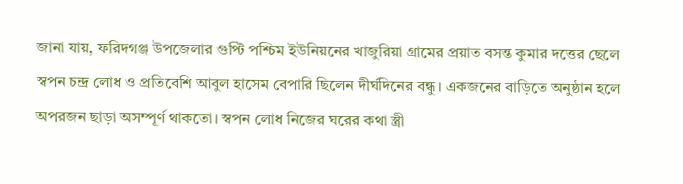জানা যায়, ফরিদগঞ্জ উপজেলার গুপ্টি পশ্চিম ইউনিয়নের খাজুরিয়া গ্রামের প্রয়াত বসন্ত কুমার দত্তের ছেলে স্বপন চন্দ্র লোধ ও প্রতিবেশি আবুল হাসেম বেপারি ছিলেন দীর্ঘদিনের বন্ধু। একজনের বাড়িতে অনুষ্ঠান হলে অপরজন ছাড়া অসম্পূর্ণ থাকতো। স্বপন লোধ নিজের ঘরের কথা স্ত্রী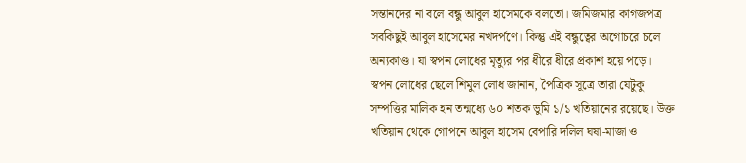সন্তানদের না বলে বন্ধু আবুল হাসেমকে বলতো। জমিজমার কাগজপত্র সবকিছুই আবুল হাসেমের নখদর্পণে। কিন্তু এই বন্ধুত্বের অগোচরে চলে অন্যকাণ্ড। যা স্বপন লোধের মৃত্যুর পর ধীরে ধীরে প্রকাশ হয়ে পড়ে।
স্বপন লোধের ছেলে শিমুল লোধ জানান, পৈত্রিক সূত্রে তারা যেটুকু সম্পত্তির মালিক হন তন্মধ্যে ৬০ শতক ভুমি ১/১ খতিয়ানের রয়েছে। উক্ত খতিয়ান থেকে গোপনে আবুল হাসেম বেপারি দলিল ঘষা-মাজা ও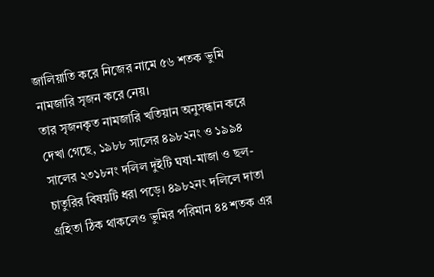জালিয়াতি করে নিজের নামে ৫৬ শতক ভুমি নামজারি সৃজন করে নেয়।
তার সৃজনকৃত নামজারি খতিয়ান অনুসন্ধান করে দেখা গেছে, ১৯৮৮ সালের ৪৯৮২নং ও ১৯৯৪ সালের ২৩১৮নং দলিল দুইটি ঘষা-মাজা ও ছল-চাতুরির বিষয়টি ধরা পড়ে। ৪৯৮২নং দলিলে দাতা গ্রহিতা ঠিক থাকলেও ভুমির পরিমান ৪৪ শতক এর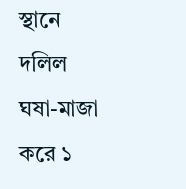স্থানে দলিল ঘষা-মাজা করে ১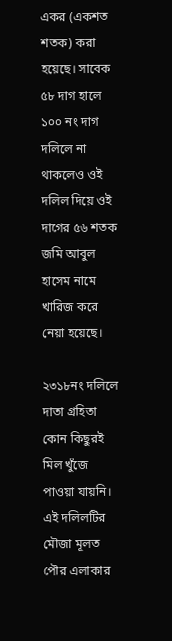একর (একশত শতক) করা হয়েছে। সাবেক ৫৮ দাগ হালে ১০০ নং দাগ দলিলে না থাকলেও ওই দলিল দিয়ে ওই দাগের ৫৬ শতক জমি আবুল হাসেম নামে খারিজ করে নেয়া হয়েছে।

২৩১৮নং দলিলে দাতা গ্রহিতা কোন কিছুরই মিল খুঁজে পাওয়া যায়নি। এই দলিলটির মৌজা মূলত পৌর এলাকার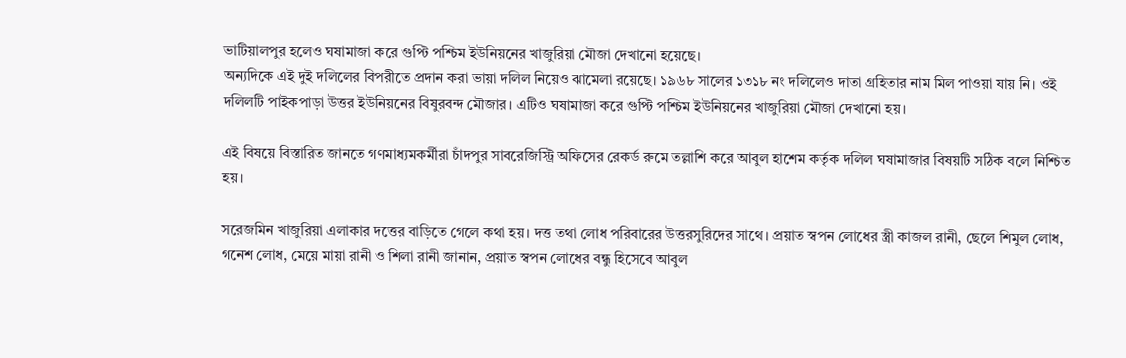ভাটিয়ালপুর হলেও ঘষামাজা করে গুপ্টি পশ্চিম ইউনিয়নের খাজুরিয়া মৌজা দেখানো হয়েছে।
অন্যদিকে এই দুই দলিলের বিপরীতে প্রদান করা ভায়া দলিল নিয়েও ঝামেলা রয়েছে। ১৯৬৮ সালের ১৩১৮ নং দলিলেও দাতা গ্রহিতার নাম মিল পাওয়া যায় নি। ওই দলিলটি পাইকপাড়া উত্তর ইউনিয়নের বিষুরবন্দ মৌজার। এটিও ঘষামাজা করে গুপ্টি পশ্চিম ইউনিয়নের খাজুরিয়া মৌজা দেখানো হয়।

এই বিষয়ে বিস্তারিত জানতে গণমাধ্যমকর্মীরা চাঁদপুর সাবরেজিস্ট্রি অফিসের রেকর্ড রুমে তল্লাশি করে আবুল হাশেম কর্তৃক দলিল ঘষামাজার বিষয়টি সঠিক বলে নিশ্চিত হয়।

সরেজমিন খাজুরিয়া এলাকার দত্তের বাড়িতে গেলে কথা হয়। দত্ত তথা লোধ পরিবারের উত্তরসুরিদের সাথে। প্রয়াত স্বপন লোধের স্ত্রী কাজল রানী, ছেলে শিমুল লোধ, গনেশ লোধ, মেয়ে মায়া রানী ও শিলা রানী জানান, প্রয়াত স্বপন লোধের বন্ধু হিসেবে আবুল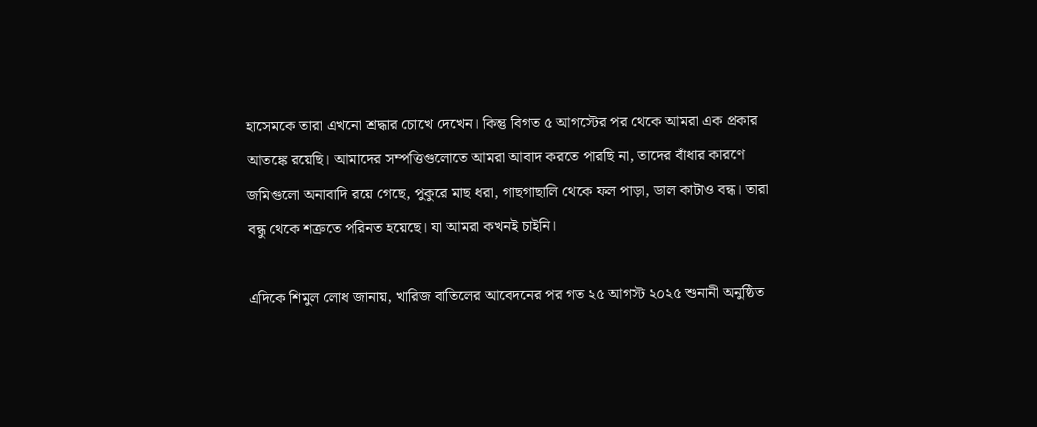হাসেমকে তারা এখনো শ্রদ্ধার চোখে দেখেন। কিন্তু বিগত ৫ আগস্টের পর থেকে আমরা এক প্রকার আতঙ্কে রয়েছি। আমাদের সম্পত্তিগুলোতে আমরা আবাদ করতে পারছি না, তাদের বাঁধার কারণে জমিগুলো অনাবাদি রয়ে গেছে, পুকুরে মাছ ধরা, গাছগাছালি থেকে ফল পাড়া, ডাল কাটাও বন্ধ। তারা বন্ধু থেকে শত্রুতে পরিনত হয়েছে। যা আমরা কখনই চাইনি।

এদিকে শিমুল লোধ জানায়, খারিজ বাতিলের আবেদনের পর গত ২৫ আগস্ট ২০২৫ শুনানী অনুষ্ঠিত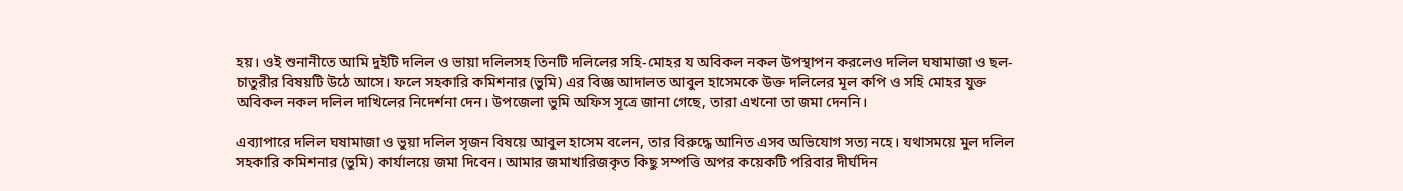হয়। ওই শুনানীতে আমি দুইটি দলিল ও ভায়া দলিলসহ তিনটি দলিলের সহি-মোহর য অবিকল নকল উপস্থাপন করলেও দলিল ঘষামাজা ও ছল-চাতুরীর বিষয়টি উঠে আসে। ফলে সহকারি কমিশনার (ভুমি) এর বিজ্ঞ আদালত আবুল হাসেমকে উক্ত দলিলের মূল কপি ও সহি মোহর যুক্ত অবিকল নকল দলিল দাখিলের নিদের্শনা দেন। উপজেলা ভুমি অফিস সূত্রে জানা গেছে, তারা এখনো তা জমা দেননি।

এব্যাপারে দলিল ঘষামাজা ও ভুয়া দলিল সৃজন বিষয়ে আবুল হাসেম বলেন, তার বিরুদ্ধে আনিত এসব অভিযোগ সত্য নহে। যথাসময়ে মুল দলিল সহকারি কমিশনার (ভুমি) কার্যালয়ে জমা দিবেন। আমার জমাখারিজকৃত কিছু সম্পত্তি অপর কয়েকটি পরিবার দীর্ঘদিন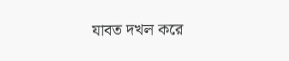যাবত দখল করে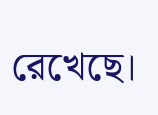রেখেছে।